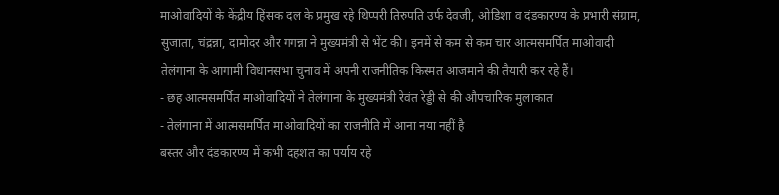माओवादियों के केंद्रीय हिंसक दल के प्रमुख रहे थिप्परी तिरुपति उर्फ देवजी, ओडिशा व दंडकारण्य के प्रभारी संग्राम, सुजाता, चंद्रन्ना, दामोदर और गगन्ना ने मुख्यमंत्री से भेंट की। इनमें से कम से कम चार आत्मसमर्पित माओवादी तेलंगाना के आगामी विधानसभा चुनाव में अपनी राजनीतिक किस्मत आजमाने की तैयारी कर रहे हैं।
- छह आत्मसमर्पित माओवादियों ने तेलंगाना के मुख्यमंत्री रेवंत रेड्डी से की औपचारिक मुलाकात
- तेलंगाना में आत्मसमर्पित माओवादियों का राजनीति में आना नया नहीं है
बस्तर और दंडकारण्य में कभी दहशत का पर्याय रहे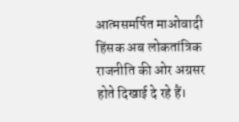आत्मसमर्पित माओवादी हिंसक अब लोकतांत्रिक राजनीति की ओर अग्रसर होते दिखाई दे रहे हैं।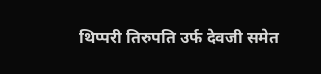थिप्परी तिरुपति उर्फ देवजी समेत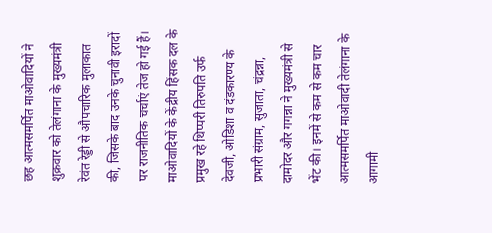छह आत्मसमर्पित माओवादियों ने शुक्रवार को तेलंगाना के मुख्यमंत्री रेवंत रेड्डी से औपचारिक मुलाकात की, जिसके बाद उनके चुनावी इरादों पर राजनीतिक चर्चाएं तेज हो गई हैं।
माओवादियों के केंद्रीय हिंसक दल के प्रमुख रहे थिप्परी तिरुपति उर्फ देवजी, ओडिशा व दंडकारण्य के प्रभारी संग्राम, सुजाता, चंद्रन्ना, दामोदर और गगन्ना ने मुख्यमंत्री से भेंट की। इनमें से कम से कम चार आत्मसमर्पित माओवादी तेलंगाना के आगामी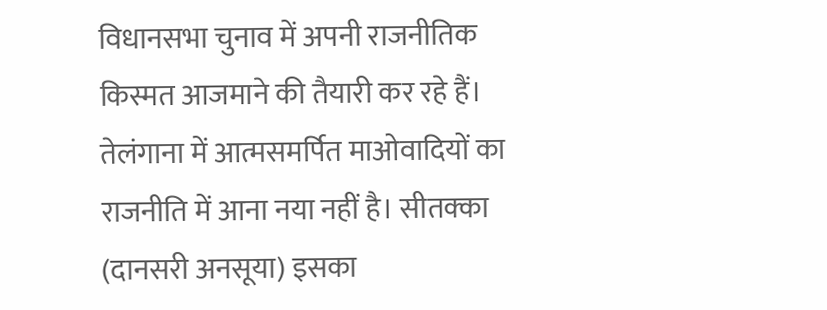विधानसभा चुनाव में अपनी राजनीतिक किस्मत आजमाने की तैयारी कर रहे हैं।
तेलंगाना में आत्मसमर्पित माओवादियों का राजनीति में आना नया नहीं है। सीतक्का (दानसरी अनसूया) इसका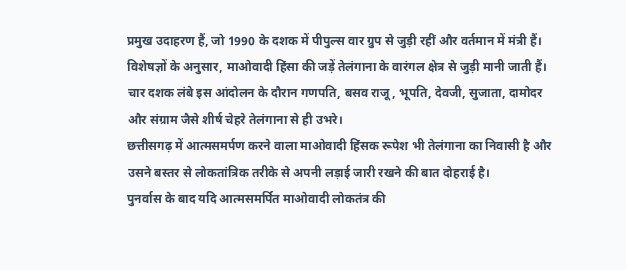प्रमुख उदाहरण हैं, जो 1990 के दशक में पीपुल्स वार ग्रुप से जुड़ी रहीं और वर्तमान में मंत्री हैं।
विशेषज्ञों के अनुसार, माओवादी हिंसा की जड़ें तेलंगाना के वारंगल क्षेत्र से जुड़ी मानी जाती हैं। चार दशक लंबे इस आंदोलन के दौरान गणपति, बसव राजू, भूपति, देवजी, सुजाता, दामोदर और संग्राम जैसे शीर्ष चेहरे तेलंगाना से ही उभरे।
छत्तीसगढ़ में आत्मसमर्पण करने वाला माओवादी हिंसक रूपेश भी तेलंगाना का निवासी है और उसने बस्तर से लोकतांत्रिक तरीके से अपनी लड़ाई जारी रखने की बात दोहराई है।
पुनर्वास के बाद यदि आत्मसमर्पित माओवादी लोकतंत्र की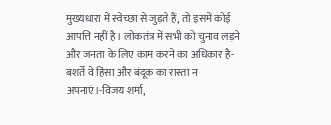मुख्यधारा में स्वेच्छा से जुड़ते हैं, तो इसमें कोई आपत्ति नहीं है। लोकतंत्र में सभी को चुनाव लड़ने और जनता के लिए काम करने का अधिकार है-बशर्ते वे हिंसा और बंदूक का रास्ता न अपनाएं।-विजय शर्मा,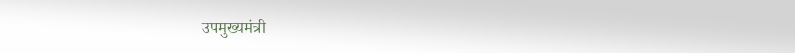उपमुख्यमंत्री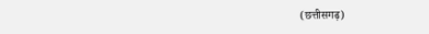(छत्तीसगढ़)